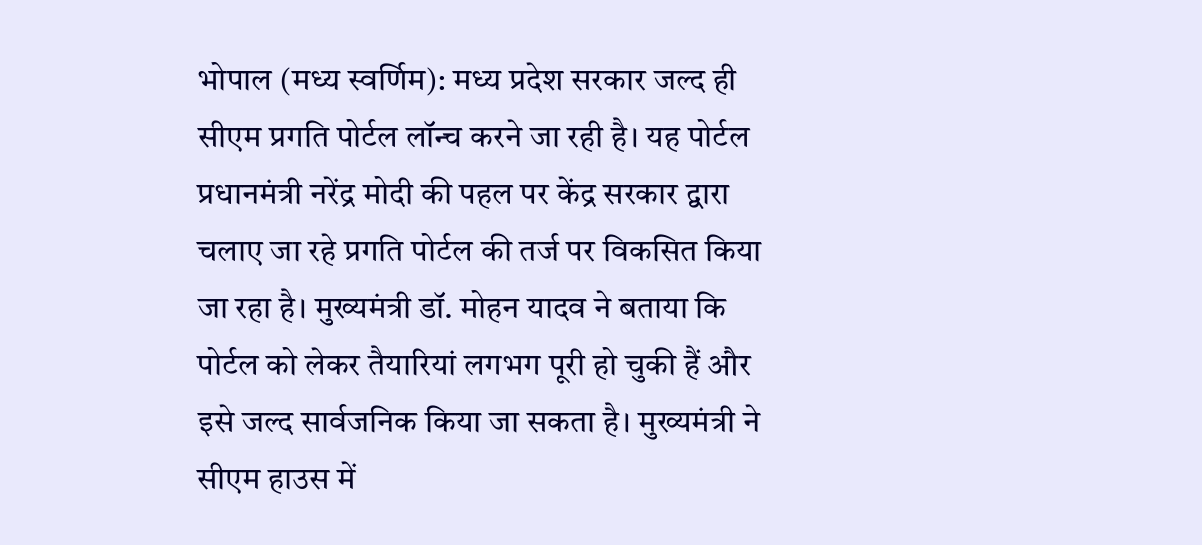भोपाल (मध्य स्वर्णिम): मध्य प्रदेश सरकार जल्द ही सीएम प्रगति पोर्टल लॉन्च करने जा रही है। यह पोर्टल प्रधानमंत्री नरेंद्र मोदी की पहल पर केंद्र सरकार द्वारा चलाए जा रहे प्रगति पोर्टल की तर्ज पर विकसित किया जा रहा है। मुख्यमंत्री डॉ. मोहन यादव ने बताया कि पोर्टल को लेकर तैयारियां लगभग पूरी हो चुकी हैं और इसे जल्द सार्वजनिक किया जा सकता है। मुख्यमंत्री ने सीएम हाउस में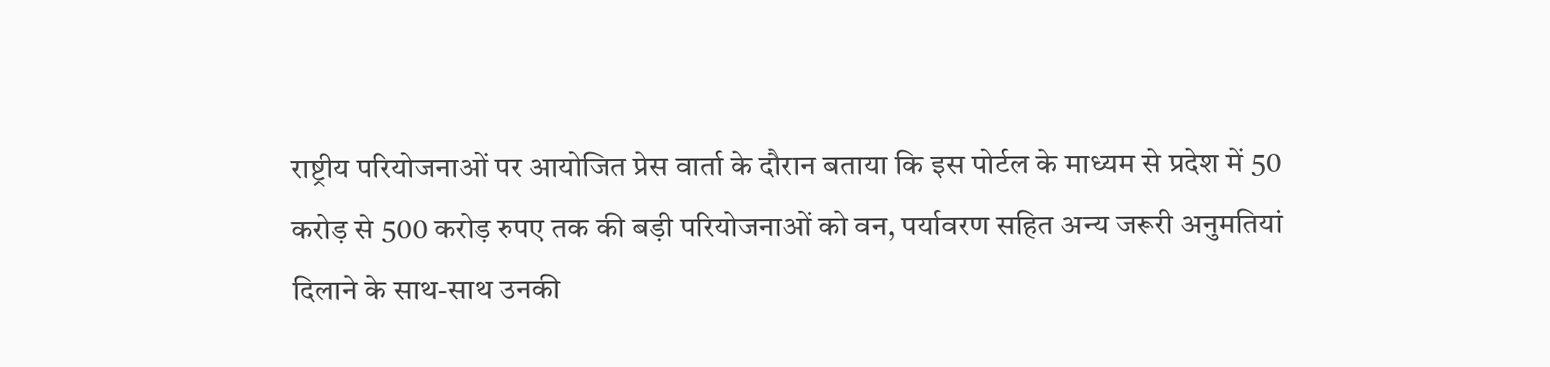राष्ट्रीय परियोजनाओं पर आयोजित प्रेस वार्ता के दौरान बताया कि इस पोर्टल के माध्यम से प्रदेश में 50 करोड़ से 500 करोड़ रुपए तक की बड़ी परियोजनाओं को वन, पर्यावरण सहित अन्य जरूरी अनुमतियां दिलाने के साथ-साथ उनकी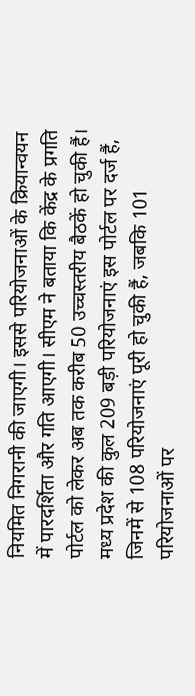नियमित निगरानी की जाएगी। इससे परियोजनाओं के क्रियान्वयन में पारदर्शिता और गति आएगी। सीएम ने बताया कि केंद्र के प्रगति पोर्टल को लेकर अब तक करीब 50 उच्चस्तरीय बैठकें हो चुकी हैं। मध्य प्रदेश की कुल 209 बड़ी परियोजनाएं इस पोर्टल पर दर्ज हैं, जिनमें से 108 परियोजनाएं पूरी हो चुकी हैं, जबकि 101 परियोजनाओं पर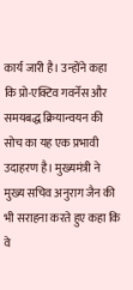कार्य जारी है। उन्होंने कहा कि प्रो-एक्टिव गवर्नेस और समयबद्ध क्रियान्वयन की सोच का यह एक प्रभावी उदाहरण है। मुख्यमंत्री ने मुख्य सचिव अनुराग जैन की भी सराहना करते हुए कहा कि वे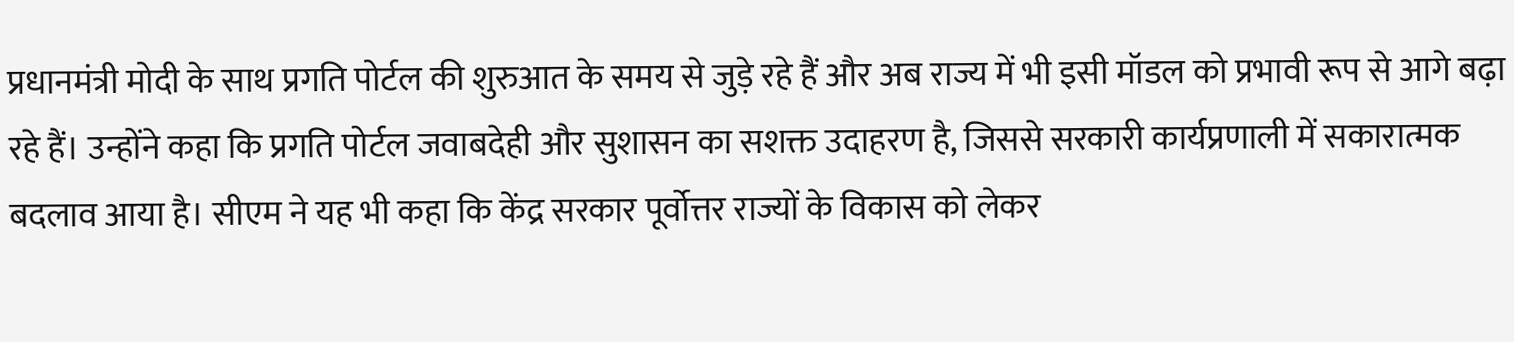प्रधानमंत्री मोदी के साथ प्रगति पोर्टल की शुरुआत के समय से जुड़े रहे हैं और अब राज्य में भी इसी मॉडल को प्रभावी रूप से आगे बढ़ा रहे हैं। उन्होंने कहा कि प्रगति पोर्टल जवाबदेही और सुशासन का सशक्त उदाहरण है, जिससे सरकारी कार्यप्रणाली में सकारात्मक बदलाव आया है। सीएम ने यह भी कहा कि केंद्र सरकार पूर्वोत्तर राज्यों के विकास को लेकर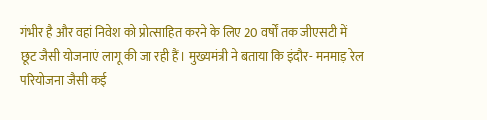गंभीर है और वहां निवेश को प्रोत्साहित करने के लिए 20 वर्षों तक जीएसटी में छूट जैसी योजनाएं लागू की जा रही हैं। मुख्यमंत्री ने बताया कि इंदौर- मनमाड़ रेल परियोजना जैसी कई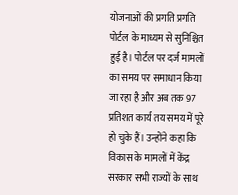योजनाओं की प्रगति प्रगति पोर्टल के माध्यम से सुनिश्चित हुई है। पोर्टल पर दर्ज मामलों का समय पर समाधान किया जा रहा है और अब तक 97 प्रतिशत कार्य तय समय में पूरे हो चुके हैं। उन्होंने कहा कि विकास के मामलों में केंद्र सरकार सभी राज्यों के साथ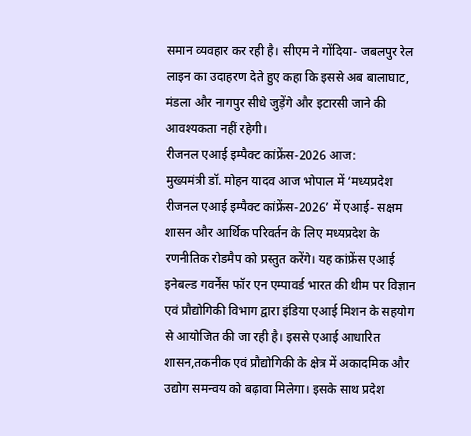समान व्यवहार कर रही है। सीएम ने गोंदिया- जबलपुर रेल लाइन का उदाहरण देते हुए कहा कि इससे अब बालाघाट, मंडला और नागपुर सीधे जुड़ेंगे और इटारसी जाने की आवश्यकता नहीं रहेगी।
रीजनल एआई इम्पैक्ट कांफ्रेंस-2026 आज:
मुख्यमंत्री डॉ. मोहन यादव आज भोपाल में ‘मध्यप्रदेश रीजनल एआई इम्पैक्ट कांफ्रेंस-2026’ में एआई- सक्षम शासन और आर्थिक परिवर्तन के लिए मध्यप्रदेश के रणनीतिक रोडमैप को प्रस्तुत करेंगे। यह कांफ्रेंस एआई इनेबल्ड गवर्नेंस फॉर एन एम्पावर्ड भारत की थीम पर विज्ञान एवं प्रौद्योगिकी विभाग द्वारा इंडिया एआई मिशन के सहयोग से आयोजित की जा रही है। इससे एआई आधारित शासन,तकनीक एवं प्रौद्योगिकी के क्षेत्र में अकादमिक और उद्योग समन्वय को बढ़ावा मिलेगा। इसके साथ प्रदेश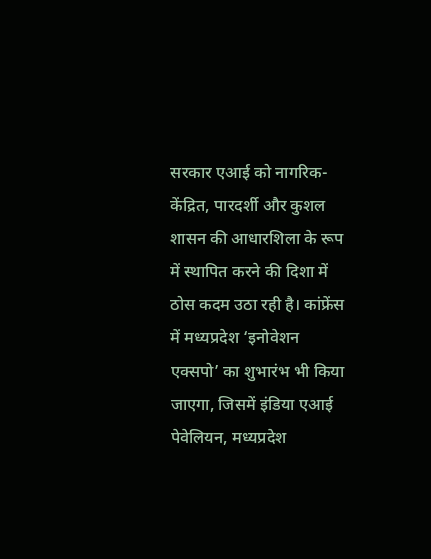सरकार एआई को नागरिक-केंद्रित, पारदर्शी और कुशल शासन की आधारशिला के रूप में स्थापित करने की दिशा में ठोस कदम उठा रही है। कांफ्रेंस में मध्यप्रदेश ‘इनोवेशन एक्सपो’ का शुभारंभ भी किया जाएगा, जिसमें इंडिया एआई पेवेलियन, मध्यप्रदेश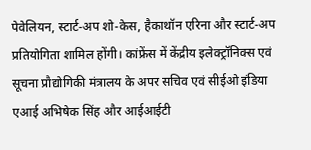पेवेलियन, स्टार्ट-अप शो-केस, हैकाथॉन एरिना और स्टार्ट-अप प्रतियोगिता शामिल होंगी। कांफ्रेंस में केंद्रीय इलेक्ट्रॉनिक्स एवं सूचना प्रौद्योगिकी मंत्रालय के अपर सचिव एवं सीईओ इंडिया एआई अभिषेक सिंह और आईआईटी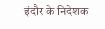इंदौर के निदेशक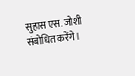सुहास एस. जोशी संबोधित करेंगे।